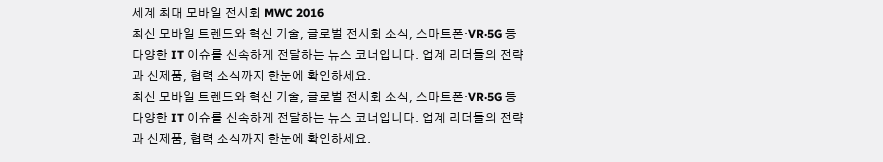세계 최대 모바일 전시회 MWC 2016
최신 모바일 트렌드와 혁신 기술, 글로벌 전시회 소식, 스마트폰·VR·5G 등 다양한 IT 이슈를 신속하게 전달하는 뉴스 코너입니다. 업계 리더들의 전략과 신제품, 협력 소식까지 한눈에 확인하세요.
최신 모바일 트렌드와 혁신 기술, 글로벌 전시회 소식, 스마트폰·VR·5G 등 다양한 IT 이슈를 신속하게 전달하는 뉴스 코너입니다. 업계 리더들의 전략과 신제품, 협력 소식까지 한눈에 확인하세요.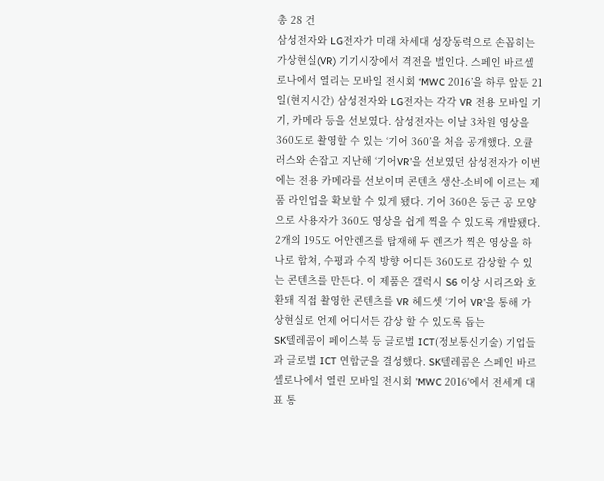총 28 건
삼성전자와 LG전자가 미래 차세대 성장동력으로 손꼽히는 가상현실(VR) 기기시장에서 격전을 벌인다. 스페인 바르셀로나에서 열리는 모바일 전시회 ‘MWC 2016’을 하루 앞둔 21일(현지시간) 삼성전자와 LG전자는 각각 VR 전용 모바일 기기, 카메라 등을 선보였다. 삼성전자는 이날 3차원 영상을 360도로 촬영할 수 있는 ‘기어 360’을 처음 공개했다. 오큘러스와 손잡고 지난해 ‘기어VR’을 선보였던 삼성전자가 이번에는 전용 카메라를 선보이며 콘텐츠 생산-소비에 이르는 제품 라인업을 확보할 수 있게 됐다. 기어 360은 둥근 공 모양으로 사용자가 360도 영상을 쉽게 찍을 수 있도록 개발됐다. 2개의 195도 어안렌즈를 탑재해 두 렌즈가 찍은 영상을 하나로 합쳐, 수평과 수직 방향 어디든 360도로 감상할 수 있는 콘텐츠를 만든다. 이 제품은 갤럭시 S6 이상 시리즈와 호환돼 직접 촬영한 콘텐츠를 VR 헤드셋 ‘기어 VR’을 통해 가상현실로 언제 어디서든 감상 할 수 있도록 돕는
SK텔레콤이 페이스북 등 글로벌 ICT(정보통신기술) 기업들과 글로벌 ICT 연합군을 결성했다. SK텔레콤은 스페인 바르셀로나에서 열린 모바일 전시회 'MWC 2016'에서 전세계 대표 통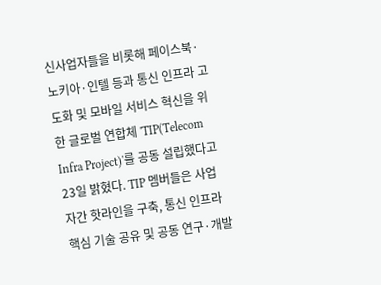신사업자들을 비롯해 페이스북·노키아·인텔 등과 통신 인프라 고도화 및 모바일 서비스 혁신을 위한 글로벌 연합체 'TIP(Telecom Infra Project)'를 공동 설립했다고 23일 밝혔다. TIP 멤버들은 사업자간 핫라인을 구축, 통신 인프라 핵심 기술 공유 및 공동 연구·개발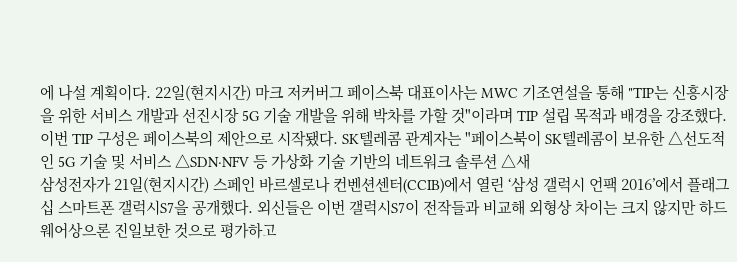에 나설 계획이다. 22일(현지시간) 마크 저커버그 페이스북 대표이사는 MWC 기조연설을 통해 "TIP는 신흥시장을 위한 서비스 개발과 선진시장 5G 기술 개발을 위해 박차를 가할 것"이라며 TIP 설립 목적과 배경을 강조했다. 이번 TIP 구성은 페이스북의 제안으로 시작됐다. SK텔레콤 관계자는 "페이스북이 SK텔레콤이 보유한 △선도적인 5G 기술 및 서비스 △SDN·NFV 등 가상화 기술 기반의 네트워크 솔루션 △새
삼성전자가 21일(현지시간) 스페인 바르셀로나 컨벤션센터(CCIB)에서 열린 ‘삼성 갤럭시 언팩 2016’에서 플래그십 스마트폰 갤럭시S7을 공개했다. 외신들은 이번 갤럭시S7이 전작들과 비교해 외형상 차이는 크지 않지만 하드웨어상으론 진일보한 것으로 평가하고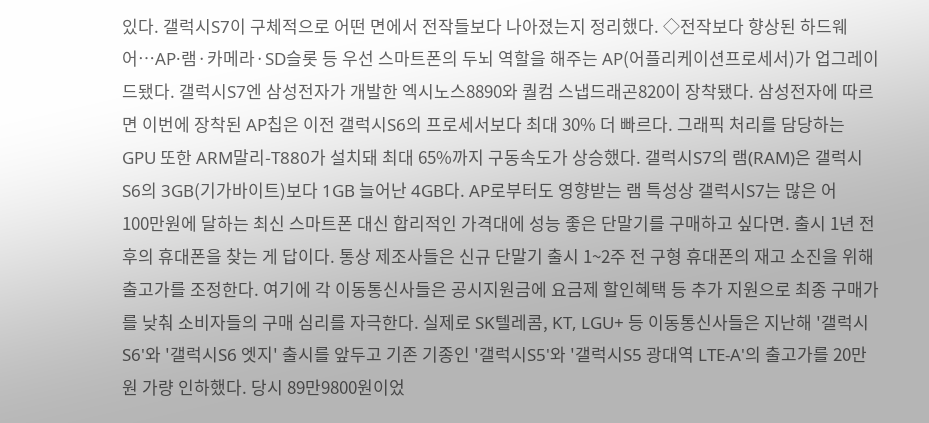있다. 갤럭시S7이 구체적으로 어떤 면에서 전작들보다 나아졌는지 정리했다. ◇전작보다 향상된 하드웨어…AP·램·카메라·SD슬롯 등 우선 스마트폰의 두뇌 역할을 해주는 AP(어플리케이션프로세서)가 업그레이드됐다. 갤럭시S7엔 삼성전자가 개발한 엑시노스8890와 퀄컴 스냅드래곤820이 장착됐다. 삼성전자에 따르면 이번에 장착된 AP칩은 이전 갤럭시S6의 프로세서보다 최대 30% 더 빠르다. 그래픽 처리를 담당하는 GPU 또한 ARM말리-T880가 설치돼 최대 65%까지 구동속도가 상승했다. 갤럭시S7의 램(RAM)은 갤럭시S6의 3GB(기가바이트)보다 1GB 늘어난 4GB다. AP로부터도 영향받는 램 특성상 갤럭시S7는 많은 어
100만원에 달하는 최신 스마트폰 대신 합리적인 가격대에 성능 좋은 단말기를 구매하고 싶다면. 출시 1년 전후의 휴대폰을 찾는 게 답이다. 통상 제조사들은 신규 단말기 출시 1~2주 전 구형 휴대폰의 재고 소진을 위해 출고가를 조정한다. 여기에 각 이동통신사들은 공시지원금에 요금제 할인혜택 등 추가 지원으로 최종 구매가를 낮춰 소비자들의 구매 심리를 자극한다. 실제로 SK텔레콤, KT, LGU+ 등 이동통신사들은 지난해 '갤럭시S6'와 '갤럭시S6 엣지' 출시를 앞두고 기존 기종인 '갤럭시S5'와 '갤럭시S5 광대역 LTE-A'의 출고가를 20만원 가량 인하했다. 당시 89만9800원이었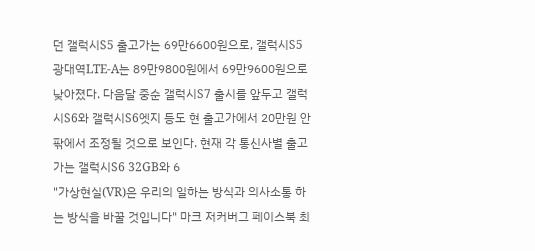던 갤럭시S5 출고가는 69만6600원으로, 갤럭시S5 광대역LTE-A는 89만9800원에서 69만9600원으로 낮아졌다. 다음달 중순 갤럭시S7 출시를 앞두고 갤럭시S6와 갤럭시S6엣지 등도 현 출고가에서 20만원 안팎에서 조정될 것으로 보인다. 현재 각 통신사별 출고가는 갤럭시S6 32GB와 6
"가상현실(VR)은 우리의 일하는 방식과 의사소통 하는 방식을 바꿀 것입니다" 마크 저커버그 페이스북 최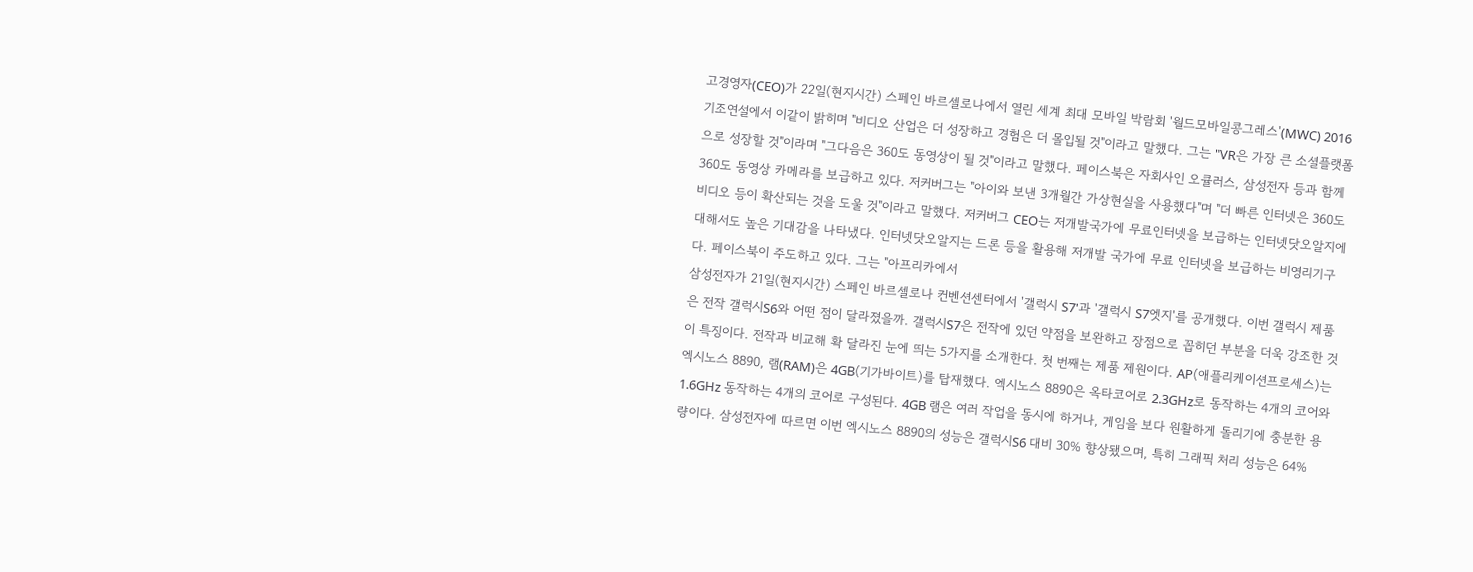고경영자(CEO)가 22일(현지시간) 스페인 바르셀로나에서 열린 세계 최대 모바일 박람회 '월드모바일콩그레스'(MWC) 2016 기조연설에서 이같이 밝히며 "비디오 산업은 더 성장하고 경험은 더 몰입될 것"이라고 말했다. 그는 "VR은 가장 큰 소셜플랫폼으로 성장할 것"이라며 "그다음은 360도 동영상이 될 것"이라고 말했다. 페이스북은 자회사인 오큘러스, 삼성전자 등과 함께 360도 동영상 카메라를 보급하고 있다. 저커버그는 "아이와 보낸 3개월간 가상현실을 사용했다"며 "더 빠른 인터넷은 360도 비디오 등이 확산되는 것을 도울 것"이라고 말했다. 저커버그 CEO는 저개발국가에 무료인터넷을 보급하는 인터넷닷오알지에 대해서도 높은 기대감을 나타냈다. 인터넷닷오알지는 드론 등을 활용해 저개발 국가에 무료 인터넷을 보급하는 비영리기구다. 페이스북이 주도하고 있다. 그는 "아프리카에서
삼성전자가 21일(현지시간) 스페인 바르셀로나 컨벤션센터에서 '갤럭시 S7'과 '갤럭시 S7엣지'를 공개했다. 이번 갤럭시 제품은 전작 갤럭시S6와 어떤 점이 달라졌을까. 갤럭시S7은 전작에 있던 약점을 보완하고 장점으로 꼽히던 부분을 더욱 강조한 것이 특징이다. 전작과 비교해 확 달라진 눈에 띄는 5가지를 소개한다. 첫 번째는 제품 제원이다. AP(애플리케이션프로세스)는 엑시노스 8890, 램(RAM)은 4GB(기가바이트)를 탑재했다. 엑시노스 8890은 옥타코어로 2.3GHz로 동작하는 4개의 코어와 1.6GHz 동작하는 4개의 코어로 구성된다. 4GB 램은 여러 작업을 동시에 하거나, 게임을 보다 원활하게 돌리기에 충분한 용량이다. 삼성전자에 따르면 이번 엑시노스 8890의 성능은 갤럭시S6 대비 30% 향상됐으며, 특히 그래픽 처리 성능은 64%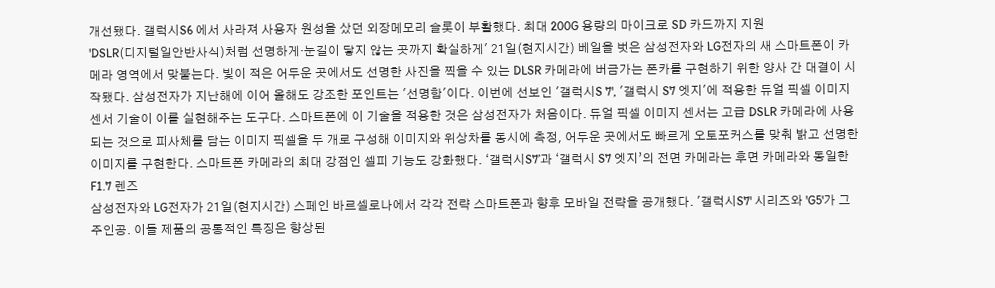개선됐다. 갤럭시S6 에서 사라져 사용자 원성을 샀던 외장메모리 슬롯이 부활했다. 최대 200G 용량의 마이크로 SD 카드까지 지원
'DSLR(디지털일안반사식)처럼 선명하게·눈길이 닿지 않는 곳까지 확실하게' 21일(현지시간) 베일을 벗은 삼성전자와 LG전자의 새 스마트폰이 카메라 영역에서 맞붙는다. 빛이 적은 어두운 곳에서도 선명한 사진을 찍을 수 있는 DLSR 카메라에 버금가는 폰카를 구현하기 위한 양사 간 대결이 시작됐다. 삼성전자가 지난해에 이어 올해도 강조한 포인트는 '선명함'이다. 이번에 선보인 '갤럭시S 7', '갤럭시 S7 엣지'에 적용한 듀얼 픽셀 이미지 센서 기술이 이를 실현해주는 도구다. 스마트폰에 이 기술을 적용한 것은 삼성전자가 처음이다. 듀얼 픽셀 이미지 센서는 고급 DSLR 카메라에 사용되는 것으로 피사체를 담는 이미지 픽셀을 두 개로 구성해 이미지와 위상차를 동시에 측정, 어두운 곳에서도 빠르게 오토포커스를 맞춰 밝고 선명한 이미지를 구현한다. 스마트폰 카메라의 최대 강점인 셀피 기능도 강화했다. ‘갤럭시S7’과 ‘갤럭시 S7 엣지’의 전면 카메라는 후면 카메라와 동일한 F1.7 렌즈
삼성전자와 LG전자가 21일(현지시간) 스페인 바르셀로나에서 각각 전략 스마트폰과 향후 모바일 전략을 공개했다. '갤럭시S7' 시리즈와 'G5'가 그 주인공. 이들 제품의 공통적인 특징은 향상된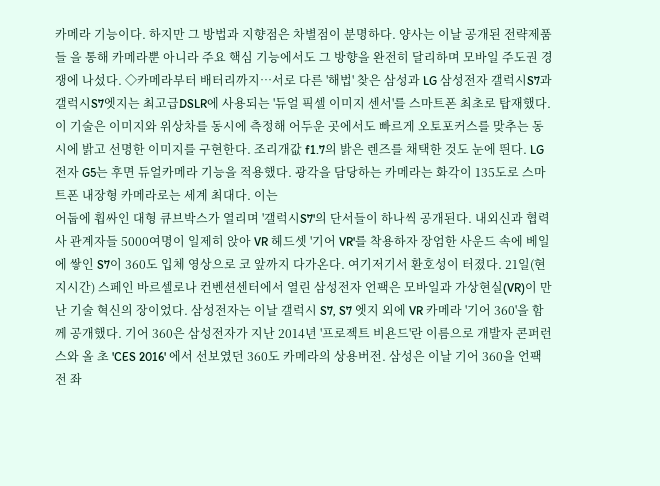카메라 기능이다. 하지만 그 방법과 지향점은 차별점이 분명하다. 양사는 이날 공개된 전략제품들 을 통해 카메라뿐 아니라 주요 핵심 기능에서도 그 방향을 완전히 달리하며 모바일 주도권 경쟁에 나섰다. ◇카메라부터 배터리까지…서로 다른 '해법' 찾은 삼성과 LG 삼성전자 갤럭시S7과 갤럭시S7엣지는 최고급DSLR에 사용되는 '듀얼 픽셀 이미지 센서'를 스마트폰 최초로 탑재했다. 이 기술은 이미지와 위상차를 동시에 측정해 어두운 곳에서도 빠르게 오토포커스를 맞추는 동시에 밝고 선명한 이미지를 구현한다. 조리개값 f1.7의 밝은 렌즈를 채택한 것도 눈에 띈다. LG전자 G5는 후면 듀얼카메라 기능을 적용했다. 광각을 담당하는 카메라는 화각이 135도로 스마트폰 내장형 카메라로는 세계 최대다. 이는
어둡에 휩싸인 대형 큐브박스가 열리며 '갤럭시S7'의 단서들이 하나씩 공개된다. 내외신과 협력사 관계자들 5000여명이 일제히 앉아 VR 헤드셋 '기어 VR'를 착용하자 장엄한 사운드 속에 베일에 쌓인 S7이 360도 입체 영상으로 코 앞까지 다가온다. 여기저기서 환호성이 터졌다. 21일(현지시간) 스페인 바르셀로나 컨벤션센터에서 열린 삼성전자 언팩은 모바일과 가상현실(VR)이 만난 기술 혁신의 장이었다. 삼성전자는 이날 갤럭시 S7, S7 엣지 외에 VR 카메라 '기어 360'을 함께 공개했다. 기어 360은 삼성전자가 지난 2014년 '프로젝트 비욘드'란 이름으로 개발자 콘퍼런스와 올 초 'CES 2016' 에서 선보였던 360도 카메라의 상용버전. 삼성은 이날 기어 360을 언팩 전 좌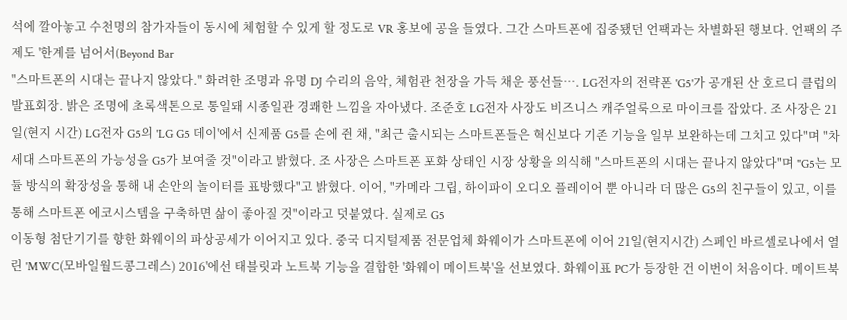석에 깔아놓고 수천명의 참가자들이 동시에 체험할 수 있게 할 정도로 VR 홍보에 공을 들였다. 그간 스마트폰에 집중됐던 언팩과는 차별화된 행보다. 언팩의 주제도 '한계를 넘어서(Beyond Bar
"스마트폰의 시대는 끝나지 않았다." 화려한 조명과 유명 DJ 수리의 음악, 체험관 천장을 가득 채운 풍선들…. LG전자의 전략폰 'G5'가 공개된 산 호르디 클럽의 발표회장. 밝은 조명에 초록색톤으로 통일돼 시종일관 경쾌한 느낌을 자아냈다. 조준호 LG전자 사장도 비즈니스 캐주얼룩으로 마이크를 잡았다. 조 사장은 21일(현지 시간) LG전자 G5의 'LG G5 데이'에서 신제품 G5를 손에 쥔 채, "최근 출시되는 스마트폰들은 혁신보다 기존 기능을 일부 보완하는데 그치고 있다"며 "차세대 스마트폰의 가능성을 G5가 보여줄 것"이라고 밝혔다. 조 사장은 스마트폰 포화 상태인 시장 상황을 의식해 "스마트폰의 시대는 끝나지 않았다"며 "G5는 모듈 방식의 확장성을 통해 내 손안의 놀이터를 표방했다"고 밝혔다. 이어, "카메라 그립, 하이파이 오디오 플레이어 뿐 아니라 더 많은 G5의 친구들이 있고, 이를 통해 스마트폰 에코시스템을 구축하면 삶이 좋아질 것"이라고 덧붙였다. 실제로 G5
이동형 첨단기기를 향한 화웨이의 파상공세가 이어지고 있다. 중국 디지털제품 전문업체 화웨이가 스마트폰에 이어 21일(현지시간) 스페인 바르셀로나에서 열린 'MWC(모바일월드콩그레스) 2016'에선 태블릿과 노트북 기능을 결합한 '화웨이 메이트북'을 선보였다. 화웨이표 PC가 등장한 건 이번이 처음이다. 메이트북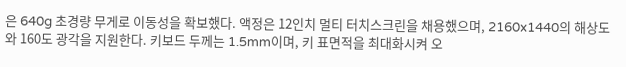은 640g 초경량 무게로 이동성을 확보했다. 액정은 12인치 멀티 터치스크린을 채용했으며, 2160x1440의 해상도와 160도 광각을 지원한다. 키보드 두께는 1.5mm이며, 키 표면적을 최대화시켜 오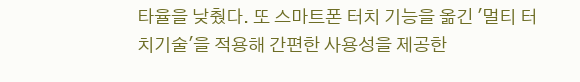타율을 낮췄다. 또 스마트폰 터치 기능을 옮긴 '멀티 터치기술'을 적용해 간편한 사용성을 제공한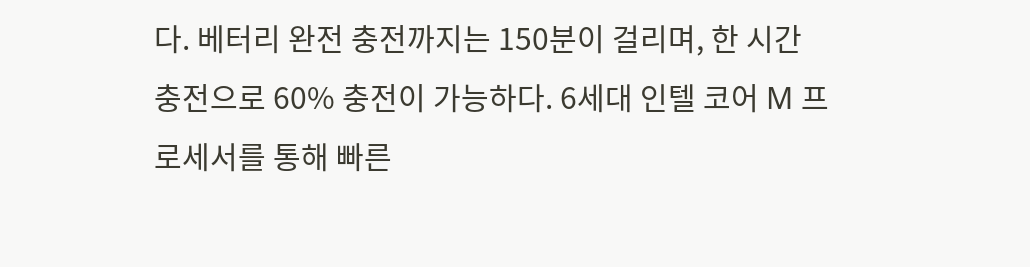다. 베터리 완전 충전까지는 150분이 걸리며, 한 시간 충전으로 60% 충전이 가능하다. 6세대 인텔 코어 M 프로세서를 통해 빠른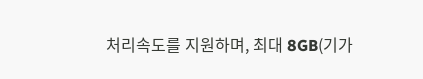처리속도를 지원하며, 최대 8GB(기가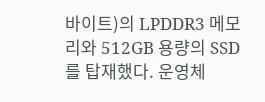바이트)의 LPDDR3 메모리와 512GB 용량의 SSD를 탑재했다. 운영체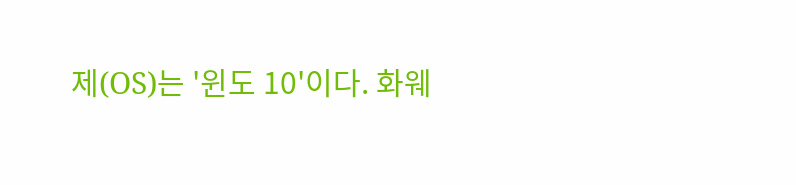제(OS)는 '윈도 10'이다. 화웨